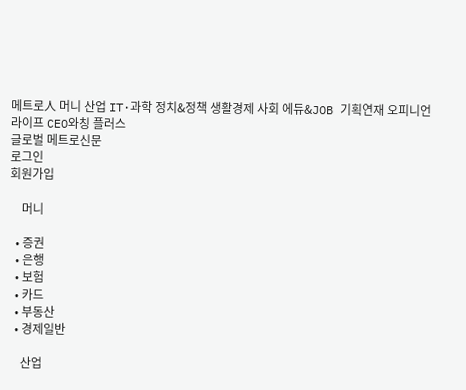메트로人 머니 산업 IT·과학 정치&정책 생활경제 사회 에듀&JOB 기획연재 오피니언 라이프 CEO와칭 플러스
글로벌 메트로신문
로그인
회원가입

    머니

  • 증권
  • 은행
  • 보험
  • 카드
  • 부동산
  • 경제일반

    산업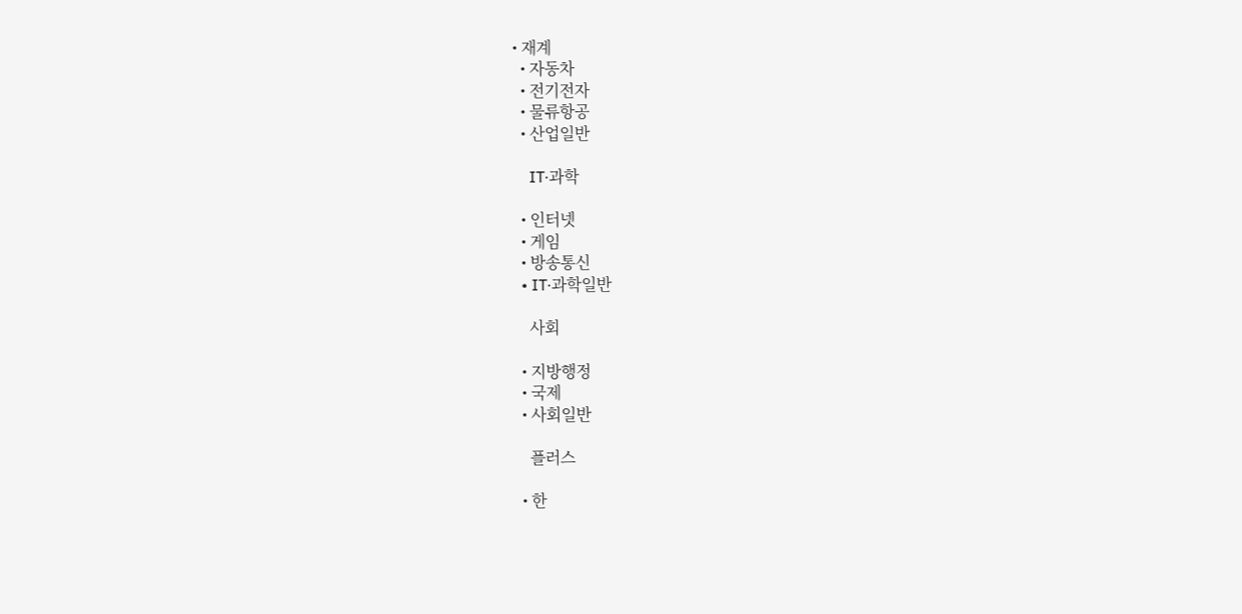• 재계
  • 자동차
  • 전기전자
  • 물류항공
  • 산업일반

    IT·과학

  • 인터넷
  • 게임
  • 방송통신
  • IT·과학일반

    사회

  • 지방행정
  • 국제
  • 사회일반

    플러스

  • 한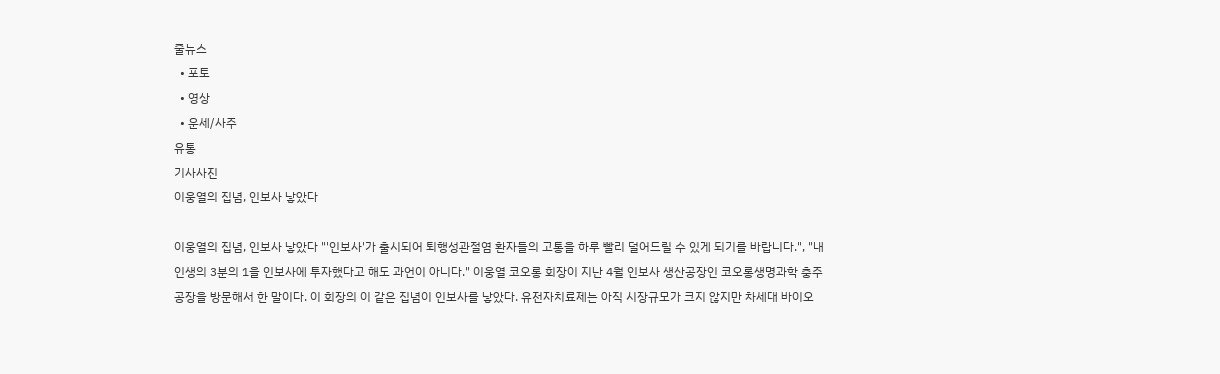줄뉴스
  • 포토
  • 영상
  • 운세/사주
유통
기사사진
이웅열의 집념, 인보사 낳았다

이웅열의 집념, 인보사 낳았다 "'인보사'가 출시되어 퇴행성관절염 환자들의 고통을 하루 빨리 덜어드릴 수 있게 되기를 바랍니다.", "내 인생의 3분의 1을 인보사에 투자했다고 해도 과언이 아니다." 이웅열 코오롱 회장이 지난 4월 인보사 생산공장인 코오롱생명과학 충주공장을 방문해서 한 말이다. 이 회장의 이 같은 집념이 인보사를 낳았다. 유전자치료제는 아직 시장규모가 크지 않지만 차세대 바이오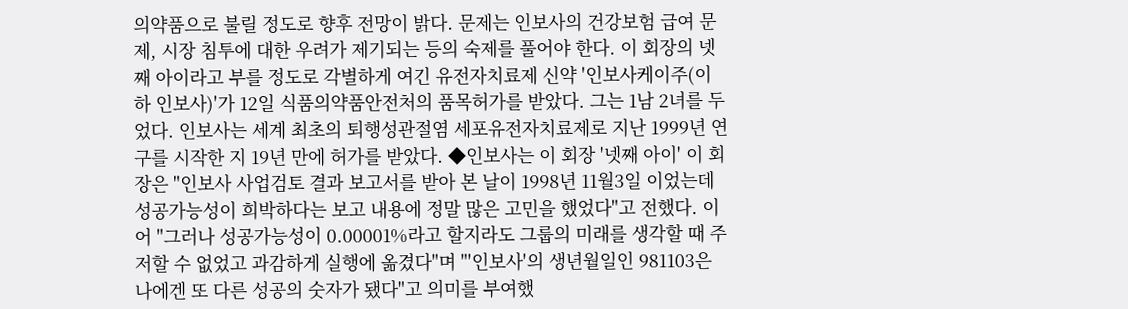의약품으로 불릴 정도로 향후 전망이 밝다. 문제는 인보사의 건강보험 급여 문제, 시장 침투에 대한 우려가 제기되는 등의 숙제를 풀어야 한다. 이 회장의 넷째 아이라고 부를 정도로 각별하게 여긴 유전자치료제 신약 '인보사케이주(이하 인보사)'가 12일 식품의약품안전처의 품목허가를 받았다. 그는 1남 2녀를 두었다. 인보사는 세계 최초의 퇴행성관절염 세포유전자치료제로 지난 1999년 연구를 시작한 지 19년 만에 허가를 받았다. ◆인보사는 이 회장 '넷째 아이' 이 회장은 "인보사 사업검토 결과 보고서를 받아 본 날이 1998년 11월3일 이었는데 성공가능성이 희박하다는 보고 내용에 정말 많은 고민을 했었다"고 전했다. 이어 "그러나 성공가능성이 0.00001%라고 할지라도 그룹의 미래를 생각할 때 주저할 수 없었고 과감하게 실행에 옮겼다"며 "'인보사'의 생년월일인 981103은 나에겐 또 다른 성공의 숫자가 됐다"고 의미를 부여했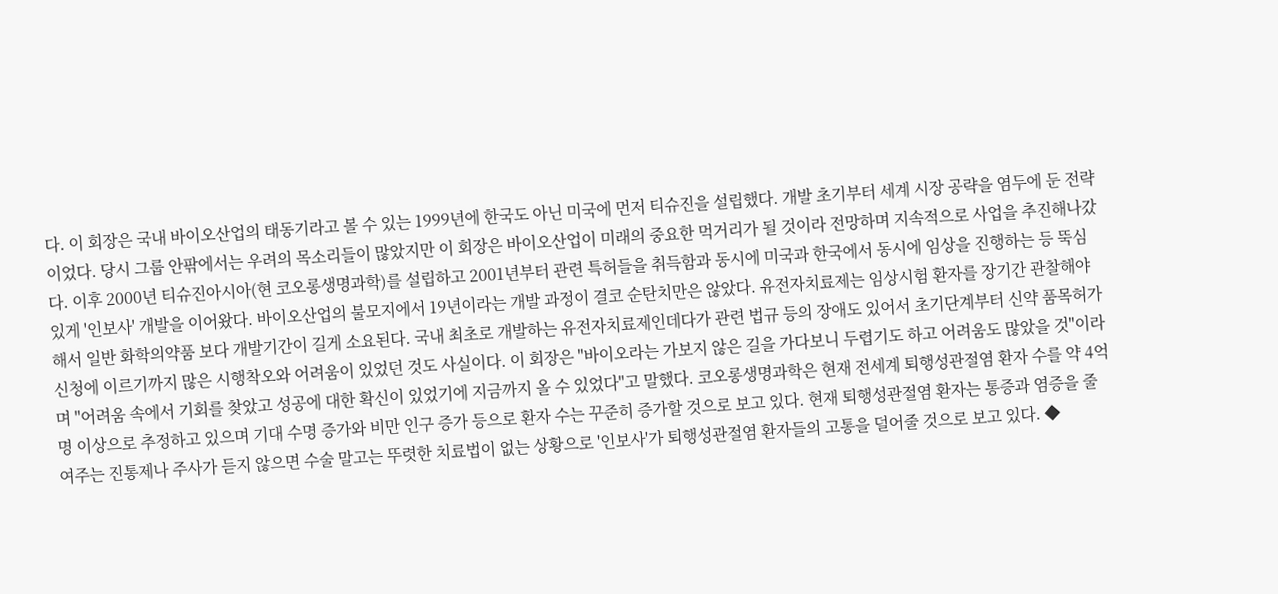다. 이 회장은 국내 바이오산업의 태동기라고 볼 수 있는 1999년에 한국도 아닌 미국에 먼저 티슈진을 설립했다. 개발 초기부터 세계 시장 공략을 염두에 둔 전략이었다. 당시 그룹 안팎에서는 우려의 목소리들이 많았지만 이 회장은 바이오산업이 미래의 중요한 먹거리가 될 것이라 전망하며 지속적으로 사업을 추진해나갔다. 이후 2000년 티슈진아시아(현 코오롱생명과학)를 설립하고 2001년부터 관련 특허들을 취득함과 동시에 미국과 한국에서 동시에 임상을 진행하는 등 뚝심 있게 '인보사' 개발을 이어왔다. 바이오산업의 불모지에서 19년이라는 개발 과정이 결코 순탄치만은 않았다. 유전자치료제는 임상시험 환자를 장기간 관찰해야 해서 일반 화학의약품 보다 개발기간이 길게 소요된다. 국내 최초로 개발하는 유전자치료제인데다가 관련 법규 등의 장애도 있어서 초기단계부터 신약 품목허가 신청에 이르기까지 많은 시행착오와 어려움이 있었던 것도 사실이다. 이 회장은 "바이오라는 가보지 않은 길을 가다보니 두렵기도 하고 어려움도 많았을 것"이라며 "어려움 속에서 기회를 찾았고 성공에 대한 확신이 있었기에 지금까지 올 수 있었다"고 말했다. 코오롱생명과학은 현재 전세계 퇴행성관절염 환자 수를 약 4억명 이상으로 추정하고 있으며 기대 수명 증가와 비만 인구 증가 등으로 환자 수는 꾸준히 증가할 것으로 보고 있다. 현재 퇴행성관절염 환자는 통증과 염증을 줄여주는 진통제나 주사가 듣지 않으면 수술 말고는 뚜렷한 치료법이 없는 상황으로 '인보사'가 퇴행성관절염 환자들의 고통을 덜어줄 것으로 보고 있다. ◆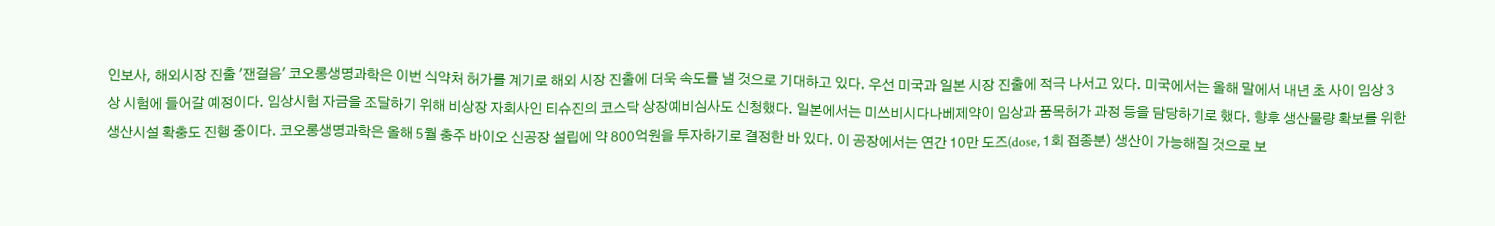인보사, 해외시장 진출 '잰걸음' 코오롱생명과학은 이번 식약처 허가를 계기로 해외 시장 진출에 더욱 속도를 낼 것으로 기대하고 있다. 우선 미국과 일본 시장 진출에 적극 나서고 있다. 미국에서는 올해 말에서 내년 초 사이 임상 3상 시험에 들어갈 예정이다. 임상시험 자금을 조달하기 위해 비상장 자회사인 티슈진의 코스닥 상장예비심사도 신청했다. 일본에서는 미쓰비시다나베제약이 임상과 품목허가 과정 등을 담당하기로 했다. 향후 생산물량 확보를 위한 생산시설 확충도 진행 중이다. 코오롱생명과학은 올해 5월 충주 바이오 신공장 설립에 약 800억원을 투자하기로 결정한 바 있다. 이 공장에서는 연간 10만 도즈(dose, 1회 접종분) 생산이 가능해질 것으로 보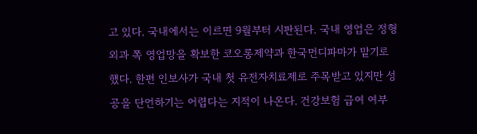고 있다. 국내에서는 이르면 9월부터 시판된다. 국내 영업은 정형외과 쪽 영업망을 확보한 코오롱제약과 한국먼디파마가 맡기로 했다. 한편 인보사가 국내 첫 유전자치료제로 주목받고 있지만 성공을 단언하기는 어렵다는 지적이 나온다. 건강보험 급여 여부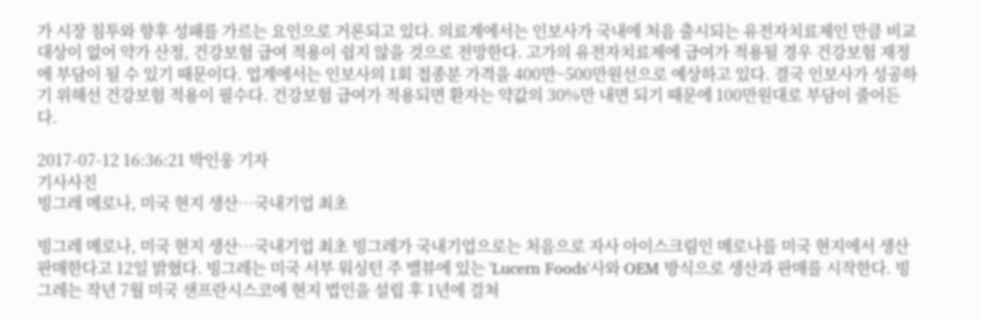가 시장 침투와 향후 성패를 가르는 요인으로 거론되고 있다. 의료계에서는 인보사가 국내에 처음 출시되는 유전자치료제인 만큼 비교 대상이 없어 약가 산정, 건강보험 급여 적용이 쉽지 않을 것으로 전망한다. 고가의 유전자치료제에 급여가 적용될 경우 건강보험 재정에 부담이 될 수 있기 때문이다. 업계에서는 인보사의 1회 접종분 가격을 400만~500만원선으로 예상하고 있다. 결국 인보사가 성공하기 위해선 건강보험 적용이 필수다. 건강보험 급여가 적용되면 환자는 약값의 30%만 내면 되기 때문에 100만원대로 부담이 줄어든다.

2017-07-12 16:36:21 박인웅 기자
기사사진
빙그레 메로나, 미국 현지 생산…국내기업 최초

빙그레 메로나, 미국 현지 생산…국내기업 최초 빙그레가 국내기업으로는 처음으로 자사 아이스크림인 메로나를 미국 현지에서 생산 판매한다고 12일 밝혔다. 빙그레는 미국 서부 워싱턴 주 밸뷰에 있는 'Lucern Foods'사와 OEM 방식으로 생산과 판매를 시작한다. 빙그레는 작년 7월 미국 샌프란시스코에 현지 법인을 설립 후 1년에 걸쳐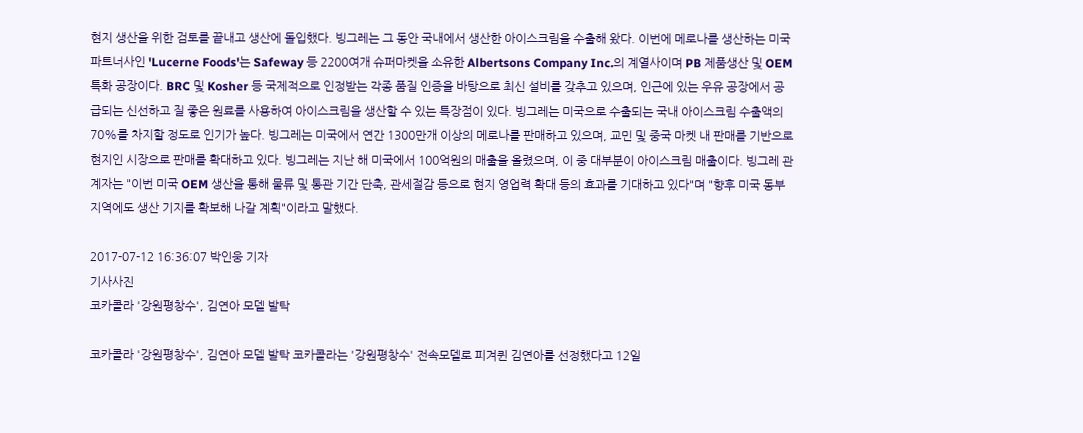현지 생산을 위한 검토를 끝내고 생산에 돌입했다. 빙그레는 그 동안 국내에서 생산한 아이스크림을 수출해 왔다. 이번에 메로나를 생산하는 미국 파트너사인 'Lucerne Foods'는 Safeway 등 2200여개 슈퍼마켓을 소유한 Albertsons Company Inc.의 계열사이며 PB 제품생산 및 OEM 특화 공장이다. BRC 및 Kosher 등 국제적으로 인정받는 각종 품질 인증을 바탕으로 최신 설비를 갖추고 있으며, 인근에 있는 우유 공장에서 공급되는 신선하고 질 좋은 원료를 사용하여 아이스크림을 생산할 수 있는 특장점이 있다. 빙그레는 미국으로 수출되는 국내 아이스크림 수출액의 70%를 차지할 정도로 인기가 높다. 빙그레는 미국에서 연간 1300만개 이상의 메로나를 판매하고 있으며, 교민 및 중국 마켓 내 판매를 기반으로 현지인 시장으로 판매를 확대하고 있다. 빙그레는 지난 해 미국에서 100억원의 매출을 올렸으며, 이 중 대부분이 아이스크림 매출이다. 빙그레 관계자는 "이번 미국 OEM 생산을 통해 물류 및 통관 기간 단축, 관세절감 등으로 현지 영업력 확대 등의 효과를 기대하고 있다"며 "향후 미국 동부지역에도 생산 기지를 확보해 나갈 계획"이라고 말했다.

2017-07-12 16:36:07 박인웅 기자
기사사진
코카콜라 '강원평창수', 김연아 모델 발탁

코카콜라 '강원평창수', 김연아 모델 발탁 코카콜라는 '강원평창수' 전속모델로 피겨퀸 김연아를 선정했다고 12일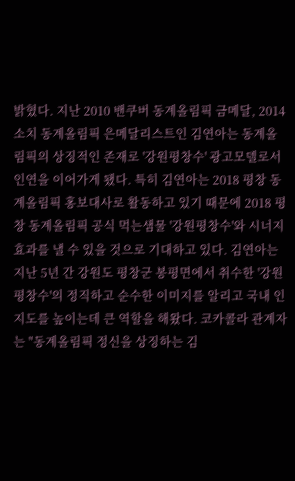밝혔다. 지난 2010 밴쿠버 동계올림픽 금메달, 2014 소치 동계올림픽 은메달리스트인 김연아는 동계올림픽의 상징적인 존재로 '강원평창수' 광고모델로서 인연을 이어가게 됐다. 특히 김연아는 2018 평창 동계올림픽 홍보대사로 활동하고 있기 때문에 2018 평창 동계올림픽 공식 먹는샘물 '강원평창수'와 시너지효과를 낼 수 있을 것으로 기대하고 있다. 김연아는 지난 5년 간 강원도 평창군 봉평면에서 취수한 '강원평창수'의 정직하고 순수한 이미지를 알리고 국내 인지도를 높이는데 큰 역할을 해왔다. 코카콜라 관계자는 "동계올림픽 정신을 상징하는 김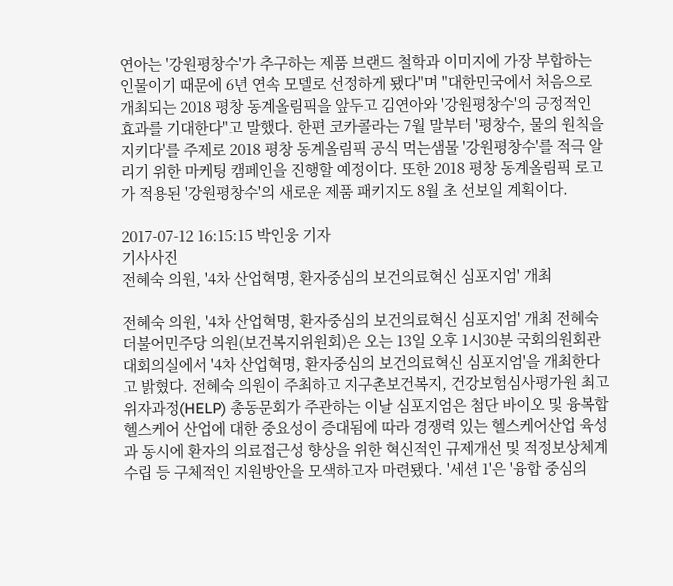연아는 '강원평창수'가 추구하는 제품 브랜드 철학과 이미지에 가장 부합하는 인물이기 때문에 6년 연속 모델로 선정하게 됐다"며 "대한민국에서 처음으로 개최되는 2018 평창 동계올림픽을 앞두고 김연아와 '강원평창수'의 긍정적인 효과를 기대한다"고 말했다. 한편 코카콜라는 7월 말부터 '평창수, 물의 원칙을 지키다'를 주제로 2018 평창 동계올림픽 공식 먹는샘물 '강원평창수'를 적극 알리기 위한 마케팅 캠페인을 진행할 예정이다. 또한 2018 평창 동계올림픽 로고가 적용된 '강원평창수'의 새로운 제품 패키지도 8월 초 선보일 계획이다.

2017-07-12 16:15:15 박인웅 기자
기사사진
전혜숙 의원, '4차 산업혁명, 환자중심의 보건의료혁신 심포지엄' 개최

전혜숙 의원, '4차 산업혁명, 환자중심의 보건의료혁신 심포지엄' 개최 전혜숙 더불어민주당 의원(보건복지위원회)은 오는 13일 오후 1시30분 국회의원회관 대회의실에서 '4차 산업혁명, 환자중심의 보건의료혁신 심포지엄'을 개최한다고 밝혔다. 전혜숙 의원이 주최하고 지구촌보건복지, 건강보험심사평가원 최고위자과정(HELP) 총동문회가 주관하는 이날 심포지엄은 첨단 바이오 및 융복합헬스케어 산업에 대한 중요성이 증대됨에 따라 경쟁력 있는 헬스케어산업 육성과 동시에 환자의 의료접근성 향상을 위한 혁신적인 규제개선 및 적정보상체계 수립 등 구체적인 지원방안을 모색하고자 마련됐다. '세션 1'은 '융합 중심의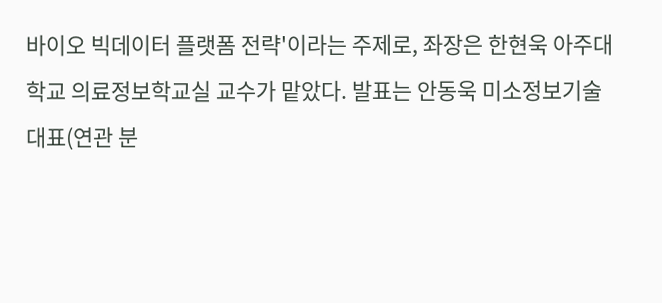바이오 빅데이터 플랫폼 전략'이라는 주제로, 좌장은 한현욱 아주대학교 의료정보학교실 교수가 맡았다. 발표는 안동욱 미소정보기술 대표(연관 분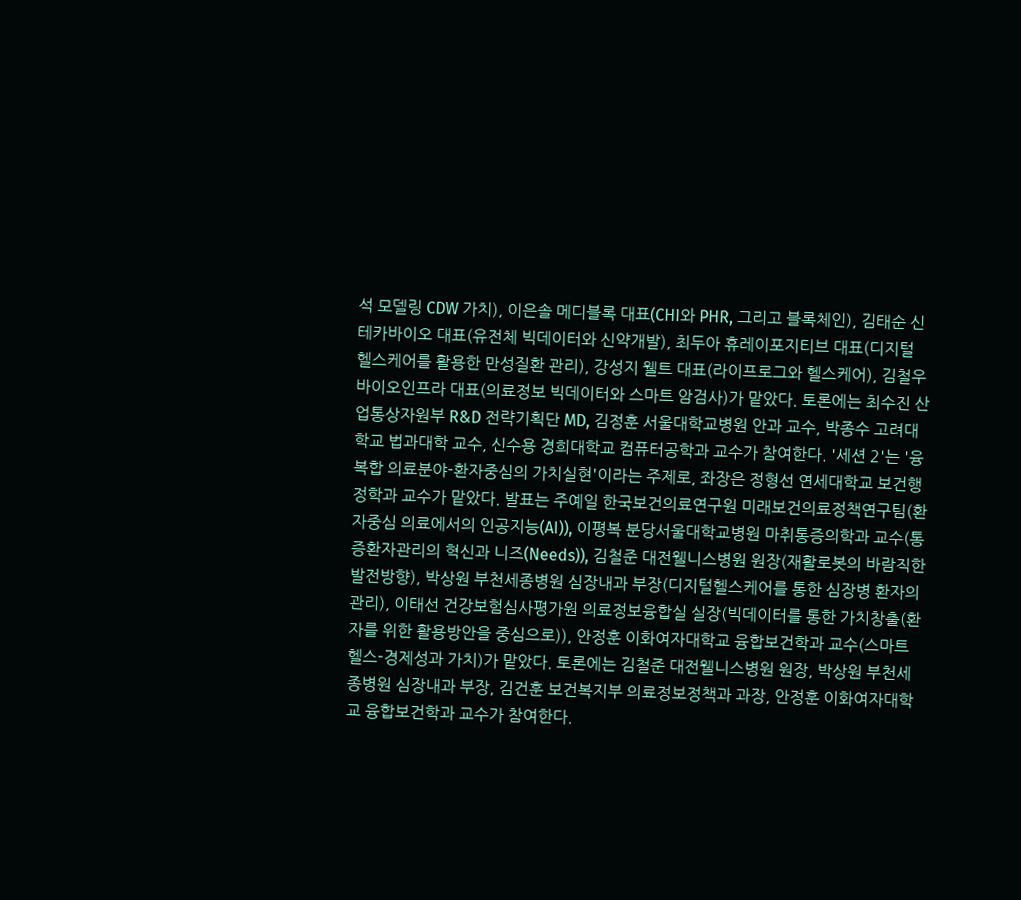석 모델링 CDW 가치), 이은솔 메디블록 대표(CHI와 PHR, 그리고 블록체인), 김태순 신테카바이오 대표(유전체 빅데이터와 신약개발), 최두아 휴레이포지티브 대표(디지털 헬스케어를 활용한 만성질환 관리), 강성지 웰트 대표(라이프로그와 헬스케어), 김철우 바이오인프라 대표(의료정보 빅데이터와 스마트 암검사)가 맡았다. 토론에는 최수진 산업통상자원부 R&D 전략기획단 MD, 김정훈 서울대학교병원 안과 교수, 박종수 고려대학교 법과대학 교수, 신수용 경희대학교 컴퓨터공학과 교수가 참여한다. '세션 2'는 '융복합 의료분야-환자중심의 가치실현'이라는 주제로, 좌장은 정형선 연세대학교 보건행정학과 교수가 맡았다. 발표는 주예일 한국보건의료연구원 미래보건의료정책연구팀(환자중심 의료에서의 인공지능(AI)), 이평복 분당서울대학교병원 마취통증의학과 교수(통증환자관리의 혁신과 니즈(Needs)), 김철준 대전웰니스병원 원장(재활로봇의 바람직한 발전방향), 박상원 부천세종병원 심장내과 부장(디지털헬스케어를 통한 심장병 환자의 관리), 이태선 건강보험심사평가원 의료정보융합실 실장(빅데이터를 통한 가치창출(환자를 위한 활용방안을 중심으로)), 안정훈 이화여자대학교 융합보건학과 교수(스마트 헬스-경제성과 가치)가 맡았다. 토론에는 김철준 대전웰니스병원 원장, 박상원 부천세종병원 심장내과 부장, 김건훈 보건복지부 의료정보정책과 과장, 안정훈 이화여자대학교 융합보건학과 교수가 참여한다.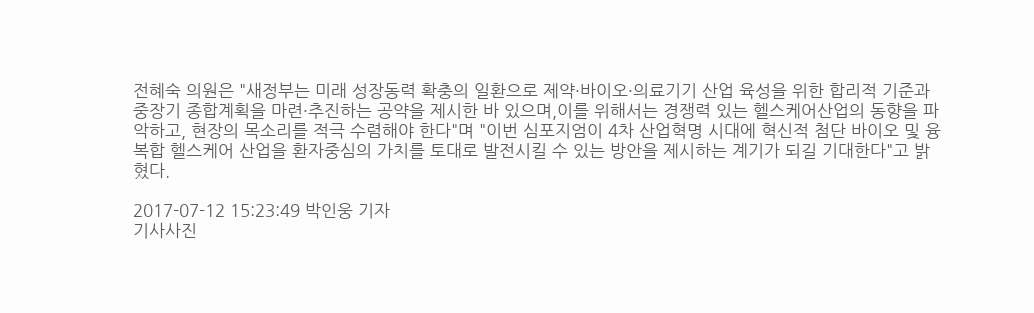전혜숙 의원은 "새정부는 미래 성장동력 확충의 일환으로 제약·바이오·의료기기 산업 육성을 위한 합리적 기준과 중장기 종합계획을 마련·추진하는 공약을 제시한 바 있으며,이를 위해서는 경쟁력 있는 헬스케어산업의 동향을 파악하고, 현장의 목소리를 적극 수렴해야 한다"며 "이번 심포지엄이 4차 산업혁명 시대에 혁신적 첨단 바이오 및 융복합 헬스케어 산업을 환자중심의 가치를 토대로 발전시킬 수 있는 방안을 제시하는 계기가 되길 기대한다"고 밝혔다.

2017-07-12 15:23:49 박인웅 기자
기사사진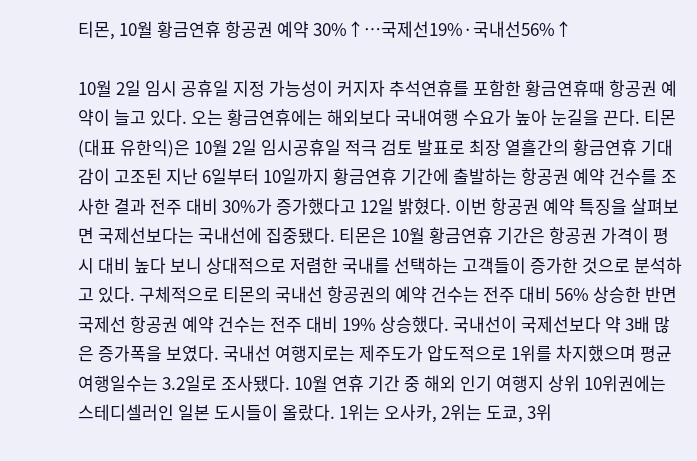티몬, 10월 황금연휴 항공권 예약 30%↑…국제선19%·국내선56%↑

10월 2일 임시 공휴일 지정 가능성이 커지자 추석연휴를 포함한 황금연휴때 항공권 예약이 늘고 있다. 오는 황금연휴에는 해외보다 국내여행 수요가 높아 눈길을 끈다. 티몬(대표 유한익)은 10월 2일 임시공휴일 적극 검토 발표로 최장 열흘간의 황금연휴 기대감이 고조된 지난 6일부터 10일까지 황금연휴 기간에 출발하는 항공권 예약 건수를 조사한 결과 전주 대비 30%가 증가했다고 12일 밝혔다. 이번 항공권 예약 특징을 살펴보면 국제선보다는 국내선에 집중됐다. 티몬은 10월 황금연휴 기간은 항공권 가격이 평시 대비 높다 보니 상대적으로 저렴한 국내를 선택하는 고객들이 증가한 것으로 분석하고 있다. 구체적으로 티몬의 국내선 항공권의 예약 건수는 전주 대비 56% 상승한 반면 국제선 항공권 예약 건수는 전주 대비 19% 상승했다. 국내선이 국제선보다 약 3배 많은 증가폭을 보였다. 국내선 여행지로는 제주도가 압도적으로 1위를 차지했으며 평균 여행일수는 3.2일로 조사됐다. 10월 연휴 기간 중 해외 인기 여행지 상위 10위권에는 스테디셀러인 일본 도시들이 올랐다. 1위는 오사카, 2위는 도쿄, 3위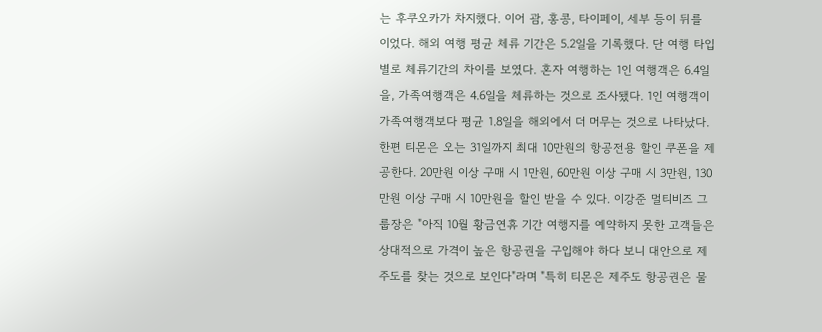는 후쿠오카가 차지했다. 이어 괌, 홍콩, 타이페이, 세부 등이 뒤를 이었다. 해외 여행 평균 체류 기간은 5.2일을 기록했다. 단 여행 타입별로 체류기간의 차이를 보였다. 혼자 여행하는 1인 여행객은 6.4일을, 가족여행객은 4.6일을 체류하는 것으로 조사됐다. 1인 여행객이 가족여행객보다 평균 1.8일을 해외에서 더 머무는 것으로 나타났다. 한편 티몬은 오는 31일까지 최대 10만원의 항공전용 할인 쿠폰을 제공한다. 20만원 이상 구매 시 1만원, 60만원 이상 구매 시 3만원, 130만원 이상 구매 시 10만원을 할인 받을 수 있다. 이강준 멀티비즈 그룹장은 "아직 10월 황금연휴 기간 여행지를 예약하지 못한 고객들은 상대적으로 가격이 높은 항공권을 구입해야 하다 보니 대안으로 제주도를 찾는 것으로 보인다"라며 "특히 티몬은 제주도 항공권은 물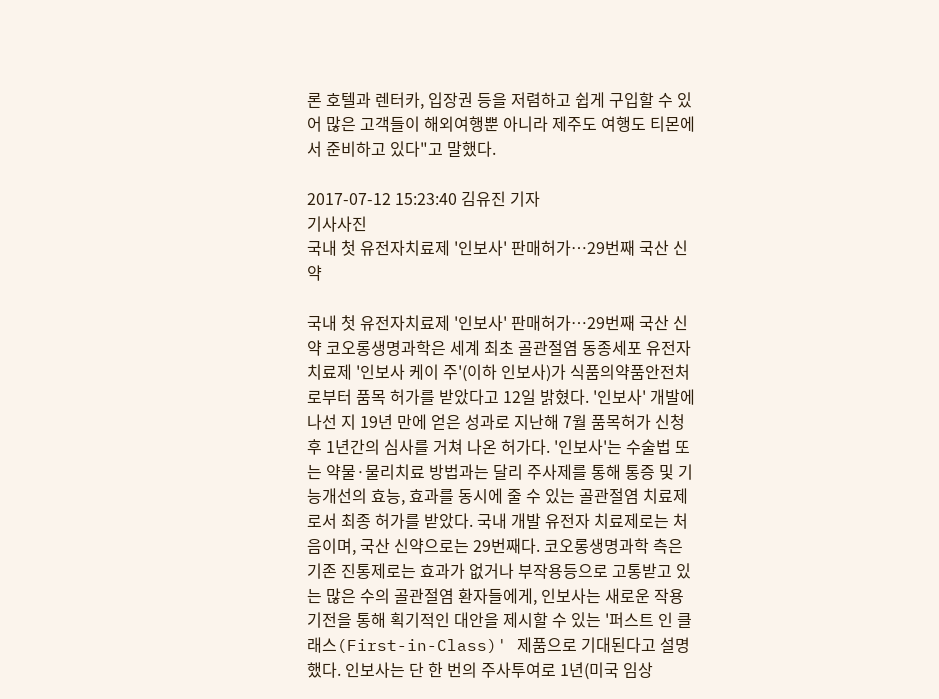론 호텔과 렌터카, 입장권 등을 저렴하고 쉽게 구입할 수 있어 많은 고객들이 해외여행뿐 아니라 제주도 여행도 티몬에서 준비하고 있다"고 말했다.

2017-07-12 15:23:40 김유진 기자
기사사진
국내 첫 유전자치료제 '인보사' 판매허가…29번째 국산 신약

국내 첫 유전자치료제 '인보사' 판매허가…29번째 국산 신약 코오롱생명과학은 세계 최초 골관절염 동종세포 유전자치료제 '인보사 케이 주'(이하 인보사)가 식품의약품안전처로부터 품목 허가를 받았다고 12일 밝혔다. '인보사' 개발에 나선 지 19년 만에 얻은 성과로 지난해 7월 품목허가 신청 후 1년간의 심사를 거쳐 나온 허가다. '인보사'는 수술법 또는 약물·물리치료 방법과는 달리 주사제를 통해 통증 및 기능개선의 효능, 효과를 동시에 줄 수 있는 골관절염 치료제로서 최종 허가를 받았다. 국내 개발 유전자 치료제로는 처음이며, 국산 신약으로는 29번째다. 코오롱생명과학 측은 기존 진통제로는 효과가 없거나 부작용등으로 고통받고 있는 많은 수의 골관절염 환자들에게, 인보사는 새로운 작용 기전을 통해 획기적인 대안을 제시할 수 있는 '퍼스트 인 클래스(First-in-Class)' 제품으로 기대된다고 설명했다. 인보사는 단 한 번의 주사투여로 1년(미국 임상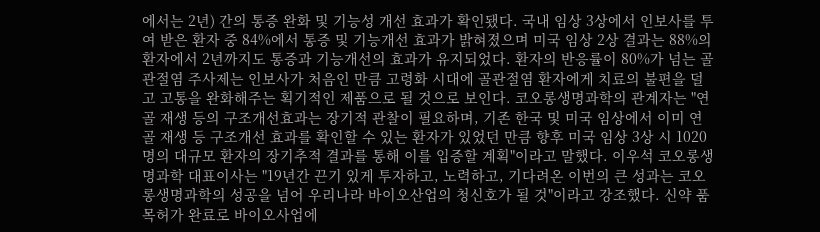에서는 2년) 간의 통증 완화 및 기능성 개선 효과가 확인됐다. 국내 임상 3상에서 인보사를 투여 받은 환자 중 84%에서 통증 및 기능개선 효과가 밝혀졌으며 미국 임상 2상 결과는 88%의 환자에서 2년까지도 통증과 기능개선의 효과가 유지되었다. 환자의 반응률이 80%가 넘는 골관절염 주사제는 인보사가 처음인 만큼 고령화 시대에 골관절염 환자에게 치료의 불편을 덜고 고통을 완화해주는 획기적인 제품으로 될 것으로 보인다. 코오롱생명과학의 관계자는 "연골 재생 등의 구조개선효과는 장기적 관찰이 필요하며, 기존 한국 및 미국 임상에서 이미 연골 재생 등 구조개선 효과를 확인할 수 있는 환자가 있었던 만큼 향후 미국 임상 3상 시 1020명의 대규모 환자의 장기추적 결과를 통해 이를 입증할 계획"이라고 말했다. 이우석 코오롱생명과학 대표이사는 "19년간 끈기 있게 투자하고, 노력하고, 기다려온 이번의 큰 성과는 코오롱생명과학의 성공을 넘어 우리나라 바이오산업의 청신호가 될 것"이라고 강조했다. 신약 품목허가 완료로 바이오사업에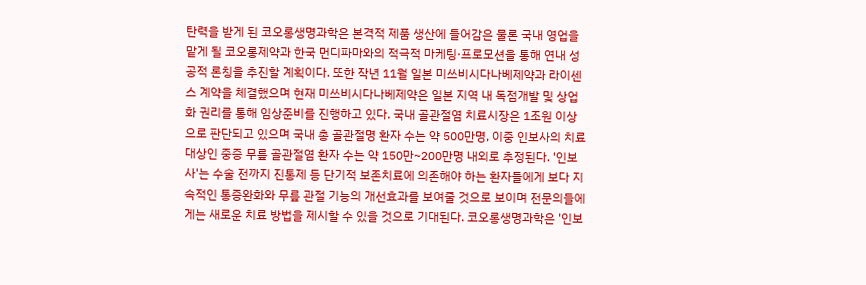탄력을 받게 된 코오롱생명과학은 본격적 제품 생산에 들어감은 물론 국내 영업을 맡게 될 코오롱제약과 한국 먼디파마와의 적극적 마케팅·프로모션을 통해 연내 성공적 론칭을 추진할 계획이다. 또한 작년 11월 일본 미쓰비시다나베제약과 라이센스 계약을 체결했으며 현재 미쓰비시다나베제약은 일본 지역 내 독점개발 및 상업화 권리를 통해 임상준비를 진행하고 있다. 국내 골관절염 치료시장은 1조원 이상으로 판단되고 있으며 국내 총 골관절명 환자 수는 약 500만명, 이중 인보사의 치료 대상인 중증 무릎 골관절염 환자 수는 약 150만~200만명 내외로 추정된다. '인보사'는 수술 전까지 진통제 등 단기적 보존치료에 의존해야 하는 환자들에게 보다 지속적인 통증완화와 무릎 관절 기능의 개선효과를 보여줄 것으로 보이며 전문의들에게는 새로운 치료 방법을 제시할 수 있을 것으로 기대된다. 코오롱생명과학은 '인보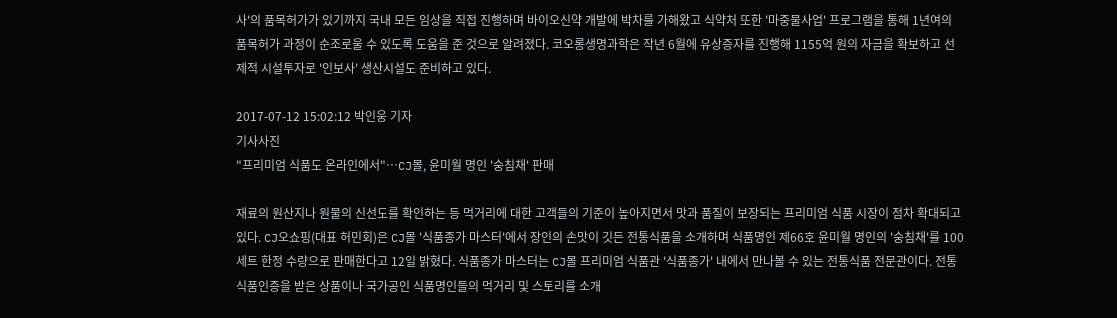사'의 품목허가가 있기까지 국내 모든 임상을 직접 진행하며 바이오신약 개발에 박차를 가해왔고 식약처 또한 '마중물사업' 프로그램을 통해 1년여의 품목허가 과정이 순조로울 수 있도록 도움을 준 것으로 알려졌다. 코오롱생명과학은 작년 6월에 유상증자를 진행해 1155억 원의 자금을 확보하고 선제적 시설투자로 '인보사' 생산시설도 준비하고 있다.

2017-07-12 15:02:12 박인웅 기자
기사사진
"프리미엄 식품도 온라인에서"…CJ몰, 윤미월 명인 '숭침채' 판매

재료의 원산지나 원물의 신선도를 확인하는 등 먹거리에 대한 고객들의 기준이 높아지면서 맛과 품질이 보장되는 프리미엄 식품 시장이 점차 확대되고 있다. CJ오쇼핑(대표 허민회)은 CJ몰 '식품종가 마스터'에서 장인의 손맛이 깃든 전통식품을 소개하며 식품명인 제66호 윤미월 명인의 '숭침채'를 100세트 한정 수량으로 판매한다고 12일 밝혔다. 식품종가 마스터는 CJ몰 프리미엄 식품관 '식품종가' 내에서 만나볼 수 있는 전통식품 전문관이다. 전통식품인증을 받은 상품이나 국가공인 식품명인들의 먹거리 및 스토리를 소개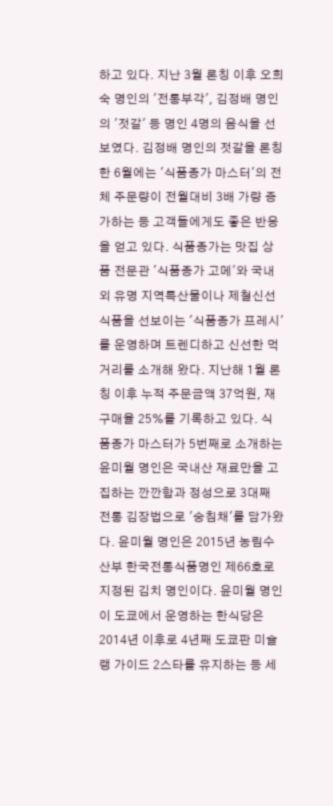하고 있다. 지난 3월 론칭 이후 오희숙 명인의 '전통부각', 김정배 명인의 '젓갈' 등 명인 4명의 음식을 선보였다. 김정배 명인의 젓갈을 론칭한 6월에는 '식품종가 마스터'의 전체 주문량이 전월대비 3배 가량 증가하는 등 고객들에게도 좋은 반응을 얻고 있다. 식품종가는 맛집 상품 전문관 '식품종가 고메'와 국내외 유명 지역특산물이나 제철신선식품을 선보이는 '식품종가 프레시'를 운영하며 트렌디하고 신선한 먹거리를 소개해 왔다. 지난해 1월 론칭 이후 누적 주문금액 37억원, 재구매율 25%를 기록하고 있다. 식품종가 마스터가 5번째로 소개하는 윤미월 명인은 국내산 재료만을 고집하는 깐깐함과 정성으로 3대째 전통 김장법으로 '숭침채'를 담가왔다. 윤미월 명인은 2015년 농림수산부 한국전통식품명인 제66호로 지정된 김치 명인이다. 윤미월 명인이 도쿄에서 운영하는 한식당은 2014년 이후로 4년째 도쿄판 미슐랭 가이드 2스타를 유지하는 등 세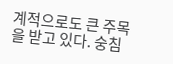계적으로도 큰 주목을 받고 있다. 숭침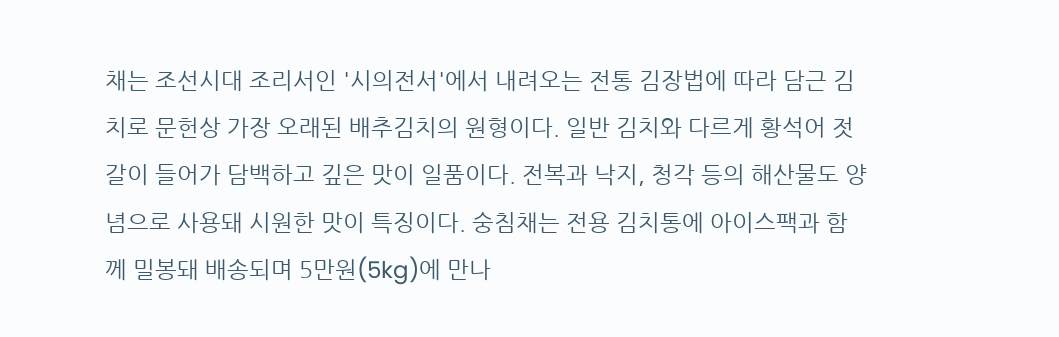채는 조선시대 조리서인 '시의전서'에서 내려오는 전통 김장법에 따라 담근 김치로 문헌상 가장 오래된 배추김치의 원형이다. 일반 김치와 다르게 황석어 젓갈이 들어가 담백하고 깊은 맛이 일품이다. 전복과 낙지, 청각 등의 해산물도 양념으로 사용돼 시원한 맛이 특징이다. 숭침채는 전용 김치통에 아이스팩과 함께 밀봉돼 배송되며 5만원(5kg)에 만나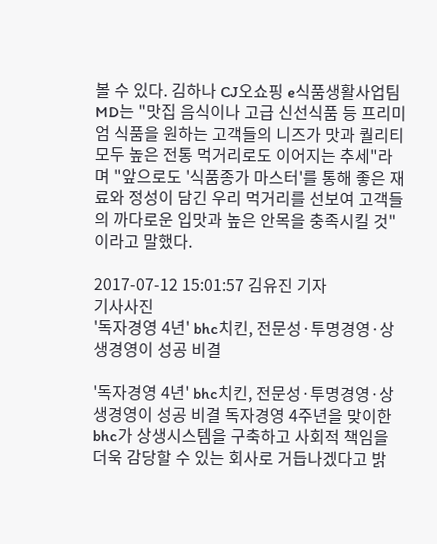볼 수 있다. 김하나 CJ오쇼핑 e식품생활사업팀 MD는 "맛집 음식이나 고급 신선식품 등 프리미엄 식품을 원하는 고객들의 니즈가 맛과 퀄리티 모두 높은 전통 먹거리로도 이어지는 추세"라며 "앞으로도 '식품종가 마스터'를 통해 좋은 재료와 정성이 담긴 우리 먹거리를 선보여 고객들의 까다로운 입맛과 높은 안목을 충족시킬 것"이라고 말했다.

2017-07-12 15:01:57 김유진 기자
기사사진
'독자경영 4년' bhc치킨, 전문성·투명경영·상생경영이 성공 비결

'독자경영 4년' bhc치킨, 전문성·투명경영·상생경영이 성공 비결 독자경영 4주년을 맞이한 bhc가 상생시스템을 구축하고 사회적 책임을 더욱 감당할 수 있는 회사로 거듭나겠다고 밝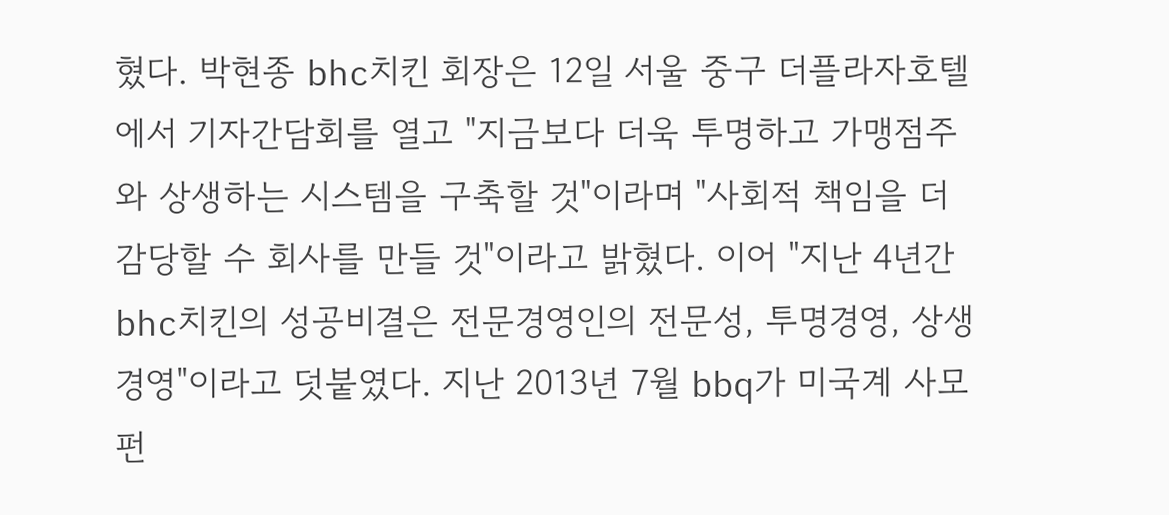혔다. 박현종 bhc치킨 회장은 12일 서울 중구 더플라자호텔에서 기자간담회를 열고 "지금보다 더욱 투명하고 가맹점주와 상생하는 시스템을 구축할 것"이라며 "사회적 책임을 더 감당할 수 회사를 만들 것"이라고 밝혔다. 이어 "지난 4년간 bhc치킨의 성공비결은 전문경영인의 전문성, 투명경영, 상생경영"이라고 덧붙였다. 지난 2013년 7월 bbq가 미국계 사모펀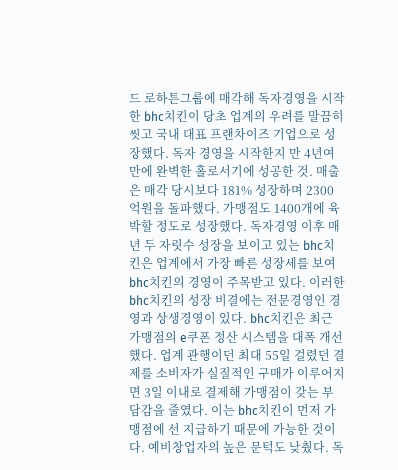드 로하튼그룹에 매각해 독자경영을 시작한 bhc치킨이 당초 업계의 우려를 말끔히 씻고 국내 대표 프랜차이즈 기업으로 성장했다. 독자 경영을 시작한지 만 4년여만에 완벽한 홀로서기에 성공한 것. 매출은 매각 당시보다 181% 성장하며 2300억원을 돌파했다. 가맹점도 1400개에 육박할 정도로 성장했다. 독자경영 이후 매년 두 자릿수 성장을 보이고 있는 bhc치킨은 업계에서 가장 빠른 성장세를 보여 bhc치킨의 경영이 주목받고 있다. 이러한 bhc치킨의 성장 비결에는 전문경영인 경영과 상생경영이 있다. bhc치킨은 최근 가맹점의 e쿠폰 정산 시스템을 대폭 개선했다. 업계 관행이던 최대 55일 걸렸던 결제를 소비자가 실질적인 구매가 이루어지면 3일 이내로 결제해 가맹점이 갖는 부담감을 줄였다. 이는 bhc치킨이 먼저 가맹점에 선 지급하기 때문에 가능한 것이다. 예비창업자의 높은 문턱도 낮췄다. 독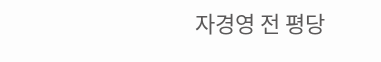자경영 전 평당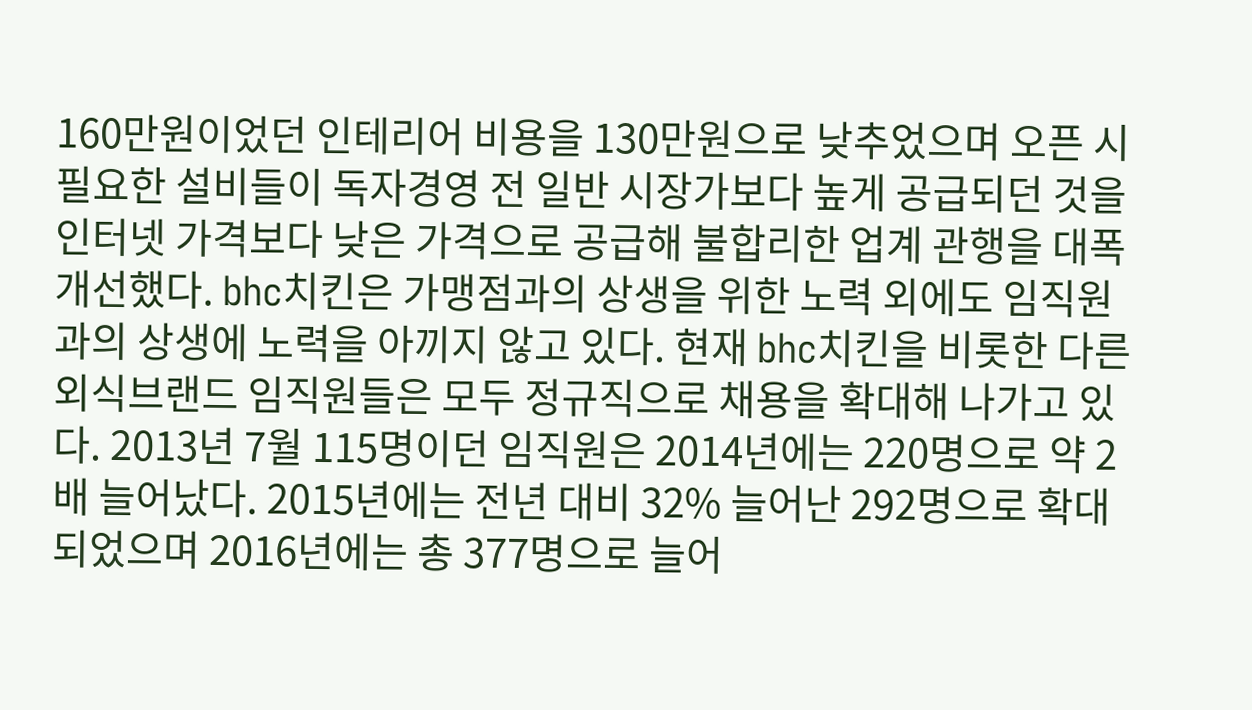160만원이었던 인테리어 비용을 130만원으로 낮추었으며 오픈 시 필요한 설비들이 독자경영 전 일반 시장가보다 높게 공급되던 것을 인터넷 가격보다 낮은 가격으로 공급해 불합리한 업계 관행을 대폭 개선했다. bhc치킨은 가맹점과의 상생을 위한 노력 외에도 임직원과의 상생에 노력을 아끼지 않고 있다. 현재 bhc치킨을 비롯한 다른 외식브랜드 임직원들은 모두 정규직으로 채용을 확대해 나가고 있다. 2013년 7월 115명이던 임직원은 2014년에는 220명으로 약 2배 늘어났다. 2015년에는 전년 대비 32% 늘어난 292명으로 확대되었으며 2016년에는 총 377명으로 늘어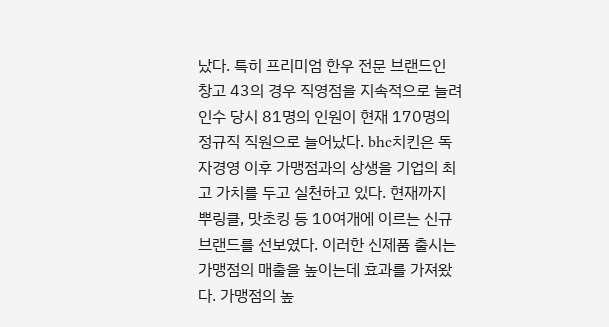났다. 특히 프리미엄 한우 전문 브랜드인 창고 43의 경우 직영점을 지속적으로 늘려 인수 당시 81명의 인원이 현재 170명의 정규직 직원으로 늘어났다. bhc치킨은 독자경영 이후 가맹점과의 상생을 기업의 최고 가치를 두고 실천하고 있다. 현재까지 뿌링클, 맛초킹 등 10여개에 이르는 신규 브랜드를 선보였다. 이러한 신제품 출시는 가맹점의 매출을 높이는데 효과를 가져왔다. 가맹점의 높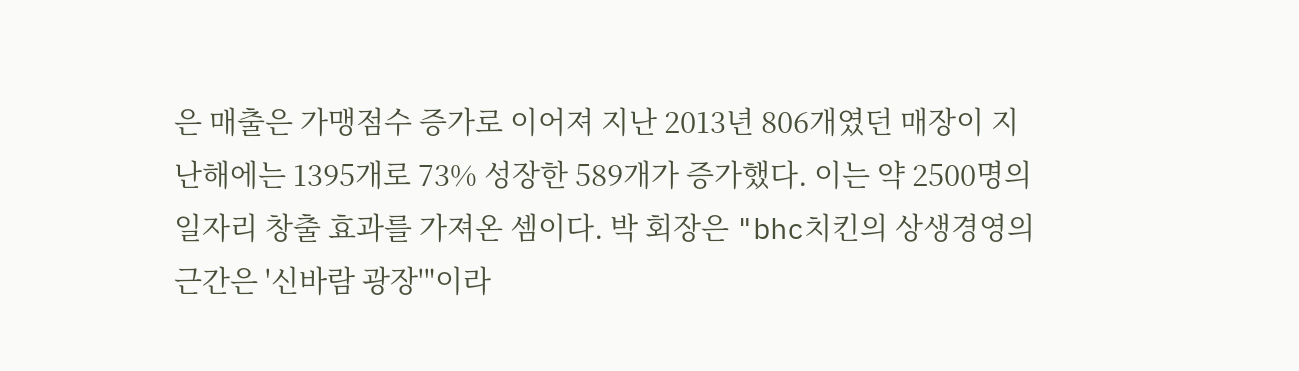은 매출은 가맹점수 증가로 이어져 지난 2013년 806개였던 매장이 지난해에는 1395개로 73% 성장한 589개가 증가했다. 이는 약 2500명의 일자리 창출 효과를 가져온 셈이다. 박 회장은 "bhc치킨의 상생경영의 근간은 '신바람 광장'"이라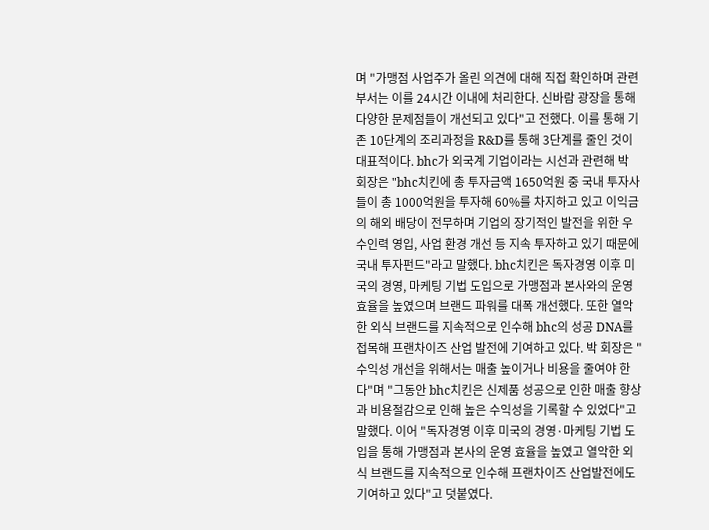며 "가맹점 사업주가 올린 의견에 대해 직접 확인하며 관련 부서는 이를 24시간 이내에 처리한다. 신바람 광장을 통해 다양한 문제점들이 개선되고 있다"고 전했다. 이를 통해 기존 10단계의 조리과정을 R&D를 통해 3단계를 줄인 것이 대표적이다. bhc가 외국계 기업이라는 시선과 관련해 박 회장은 "bhc치킨에 총 투자금액 1650억원 중 국내 투자사들이 총 1000억원을 투자해 60%를 차지하고 있고 이익금의 해외 배당이 전무하며 기업의 장기적인 발전을 위한 우수인력 영입, 사업 환경 개선 등 지속 투자하고 있기 때문에 국내 투자펀드"라고 말했다. bhc치킨은 독자경영 이후 미국의 경영, 마케팅 기법 도입으로 가맹점과 본사와의 운영 효율을 높였으며 브랜드 파워를 대폭 개선했다. 또한 열악한 외식 브랜드를 지속적으로 인수해 bhc의 성공 DNA를 접목해 프랜차이즈 산업 발전에 기여하고 있다. 박 회장은 "수익성 개선을 위해서는 매출 높이거나 비용을 줄여야 한다"며 "그동안 bhc치킨은 신제품 성공으로 인한 매출 향상과 비용절감으로 인해 높은 수익성을 기록할 수 있었다"고 말했다. 이어 "독자경영 이후 미국의 경영·마케팅 기법 도입을 통해 가맹점과 본사의 운영 효율을 높였고 열악한 외식 브랜드를 지속적으로 인수해 프랜차이즈 산업발전에도 기여하고 있다"고 덧붙였다.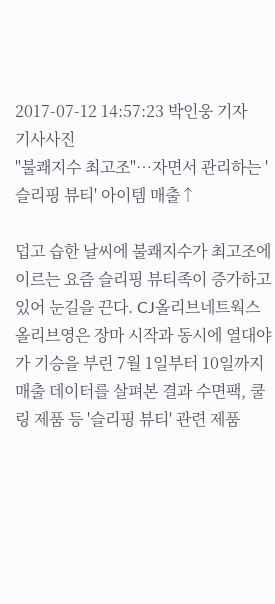2017-07-12 14:57:23 박인웅 기자
기사사진
"불쾌지수 최고조"…자면서 관리하는 '슬리핑 뷰티' 아이템 매출↑

덥고 습한 날씨에 불쾌지수가 최고조에 이르는 요즘 슬리핑 뷰티족이 증가하고 있어 눈길을 끈다. CJ올리브네트웍스 올리브영은 장마 시작과 동시에 열대야가 기승을 부린 7월 1일부터 10일까지 매출 데이터를 살펴본 결과 수면팩, 쿨링 제품 등 '슬리핑 뷰티' 관련 제품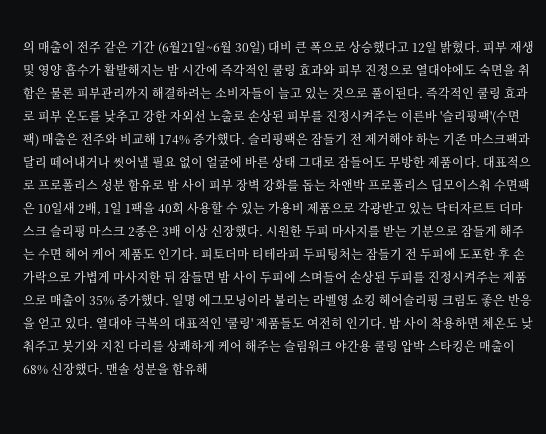의 매출이 전주 같은 기간 (6월21일~6월 30일) 대비 큰 폭으로 상승했다고 12일 밝혔다. 피부 재생 및 영양 흡수가 활발해지는 밤 시간에 즉각적인 쿨링 효과와 피부 진정으로 열대야에도 숙면을 취함은 물론 피부관리까지 해결하려는 소비자들이 늘고 있는 것으로 풀이된다. 즉각적인 쿨링 효과로 피부 온도를 낮추고 강한 자외선 노출로 손상된 피부를 진정시켜주는 이른바 '슬리핑팩'(수면팩) 매출은 전주와 비교해 174% 증가했다. 슬리핑팩은 잠들기 전 제거해야 하는 기존 마스크팩과 달리 떼어내거나 씻어낼 필요 없이 얼굴에 바른 상태 그대로 잠들어도 무방한 제품이다. 대표적으로 프로폴리스 성분 함유로 밤 사이 피부 장벽 강화를 돕는 차앤박 프로폴리스 딥모이스춰 수면팩은 10일새 2배, 1일 1팩을 40회 사용할 수 있는 가용비 제품으로 각광받고 있는 닥터자르트 더마스크 슬리핑 마스크 2종은 3배 이상 신장했다. 시원한 두피 마사지를 받는 기분으로 잠들게 해주는 수면 헤어 케어 제품도 인기다. 피토더마 티테라피 두피팅처는 잠들기 전 두피에 도포한 후 손가락으로 가볍게 마사지한 뒤 잠들면 밤 사이 두피에 스며들어 손상된 두피를 진정시켜주는 제품으로 매출이 35% 증가했다. 일명 에그모닝이라 불리는 라벨영 쇼킹 헤어슬리핑 크림도 좋은 반응을 얻고 있다. 열대야 극복의 대표적인 '쿨링' 제품들도 여전히 인기다. 밤 사이 착용하면 체온도 낮춰주고 붓기와 지친 다리를 상쾌하게 케어 해주는 슬림워크 야간용 쿨링 압박 스타킹은 매출이 68% 신장했다. 맨솔 성분을 함유해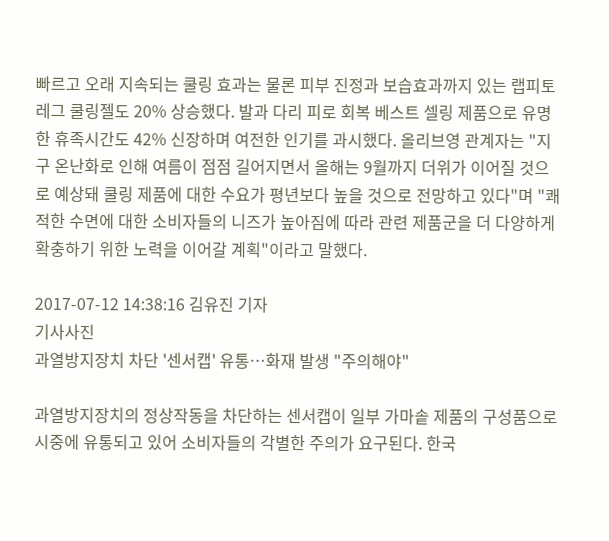빠르고 오래 지속되는 쿨링 효과는 물론 피부 진정과 보습효과까지 있는 랩피토 레그 쿨링젤도 20% 상승했다. 발과 다리 피로 회복 베스트 셀링 제품으로 유명한 휴족시간도 42% 신장하며 여전한 인기를 과시했다. 올리브영 관계자는 "지구 온난화로 인해 여름이 점점 길어지면서 올해는 9월까지 더위가 이어질 것으로 예상돼 쿨링 제품에 대한 수요가 평년보다 높을 것으로 전망하고 있다"며 "쾌적한 수면에 대한 소비자들의 니즈가 높아짐에 따라 관련 제품군을 더 다양하게 확충하기 위한 노력을 이어갈 계획"이라고 말했다.

2017-07-12 14:38:16 김유진 기자
기사사진
과열방지장치 차단 '센서캡' 유통…화재 발생 "주의해야"

과열방지장치의 정상작동을 차단하는 센서캡이 일부 가마솥 제품의 구성품으로 시중에 유통되고 있어 소비자들의 각별한 주의가 요구된다. 한국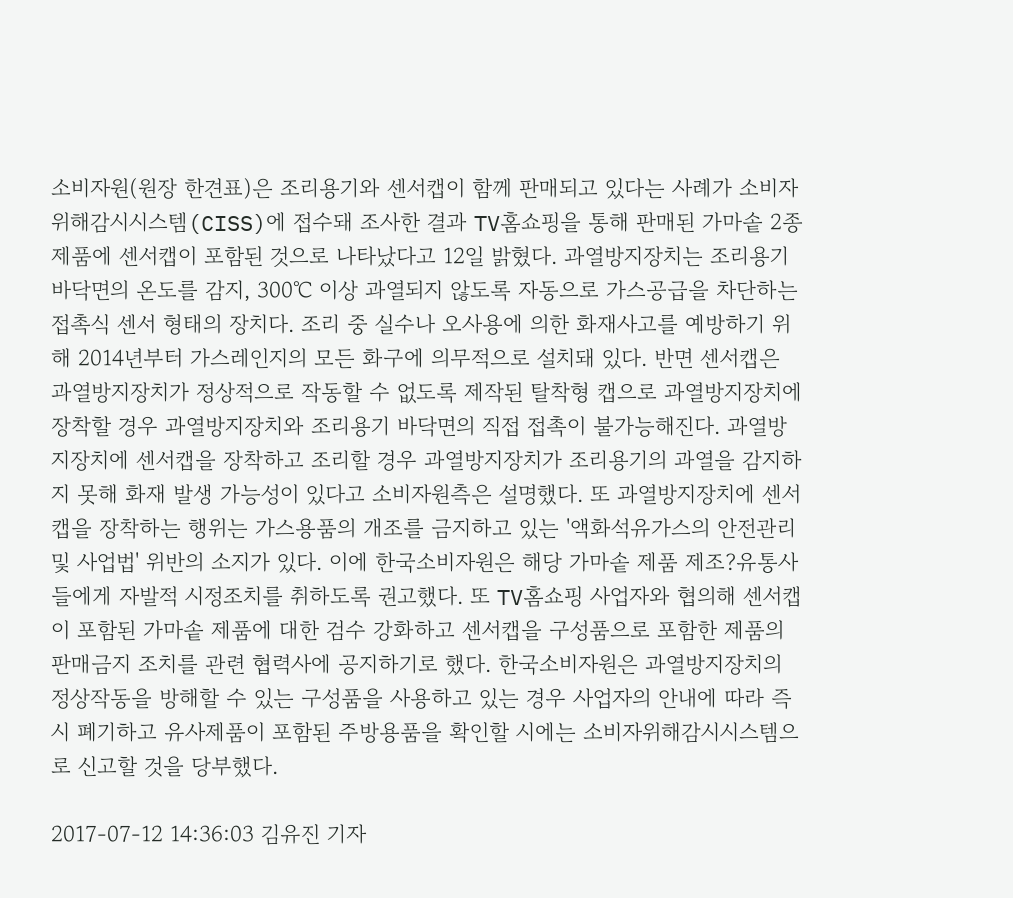소비자원(원장 한견표)은 조리용기와 센서캡이 함께 판매되고 있다는 사례가 소비자위해감시시스템(CISS)에 접수돼 조사한 결과 TV홈쇼핑을 통해 판매된 가마솥 2종 제품에 센서캡이 포함된 것으로 나타났다고 12일 밝혔다. 과열방지장치는 조리용기 바닥면의 온도를 감지, 300℃ 이상 과열되지 않도록 자동으로 가스공급을 차단하는 접촉식 센서 형태의 장치다. 조리 중 실수나 오사용에 의한 화재사고를 예방하기 위해 2014년부터 가스레인지의 모든 화구에 의무적으로 설치돼 있다. 반면 센서캡은 과열방지장치가 정상적으로 작동할 수 없도록 제작된 탈착형 캡으로 과열방지장치에 장착할 경우 과열방지장치와 조리용기 바닥면의 직접 접촉이 불가능해진다. 과열방지장치에 센서캡을 장착하고 조리할 경우 과열방지장치가 조리용기의 과열을 감지하지 못해 화재 발생 가능성이 있다고 소비자원측은 설명했다. 또 과열방지장치에 센서캡을 장착하는 행위는 가스용품의 개조를 금지하고 있는 '액화석유가스의 안전관리 및 사업법' 위반의 소지가 있다. 이에 한국소비자원은 해당 가마솥 제품 제조?유통사들에게 자발적 시정조치를 취하도록 권고했다. 또 TV홈쇼핑 사업자와 협의해 센서캡이 포함된 가마솥 제품에 대한 검수 강화하고 센서캡을 구성품으로 포함한 제품의 판매금지 조치를 관련 협력사에 공지하기로 했다. 한국소비자원은 과열방지장치의 정상작동을 방해할 수 있는 구성품을 사용하고 있는 경우 사업자의 안내에 따라 즉시 폐기하고 유사제품이 포함된 주방용품을 확인할 시에는 소비자위해감시시스템으로 신고할 것을 당부했다.

2017-07-12 14:36:03 김유진 기자